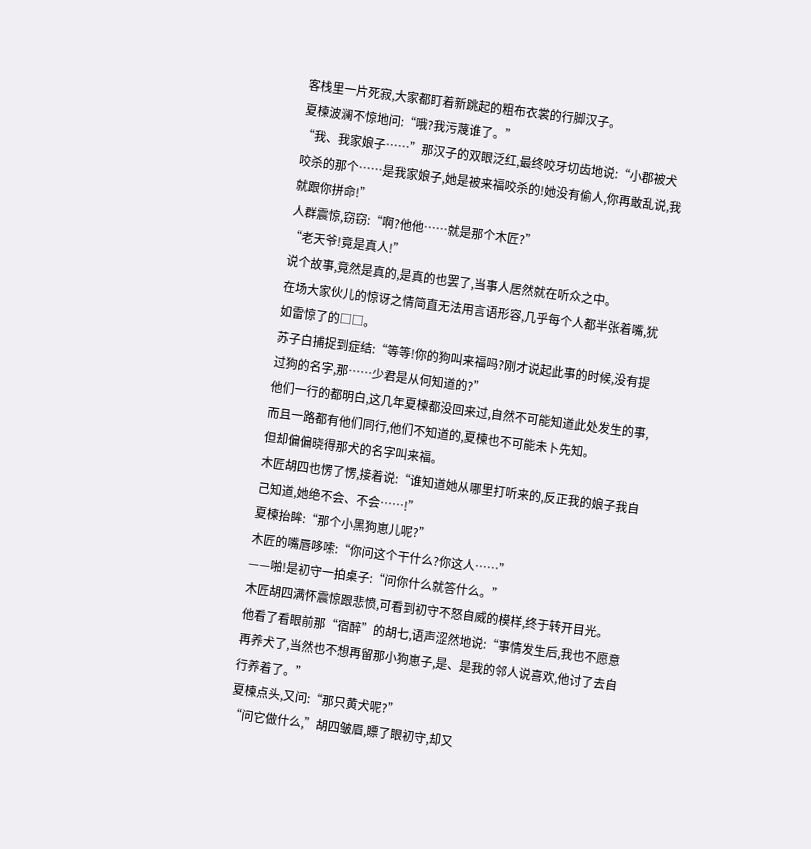客栈里一片死寂,大家都盯着新跳起的粗布衣裳的行脚汉子。
夏楝波澜不惊地问:“哦?我污蔑谁了。”
“我、我家娘子……”那汉子的双眼泛红,最终咬牙切齿地说:“小郡被犬咬杀的那个……是我家娘子,她是被来福咬杀的!她没有偷人,你再敢乱说,我就跟你拼命!”
人群震惊,窃窃:“啊?他他……就是那个木匠?”
“老天爷!竟是真人!”
说个故事,竟然是真的,是真的也罢了,当事人居然就在听众之中。
在场大家伙儿的惊讶之情简直无法用言语形容,几乎每个人都半张着嘴,犹如雷惊了的□□。
苏子白捕捉到症结:“等等!你的狗叫来福吗?刚才说起此事的时候,没有提过狗的名字,那……少君是从何知道的?”
他们一行的都明白,这几年夏楝都没回来过,自然不可能知道此处发生的事,而且一路都有他们同行,他们不知道的,夏楝也不可能未卜先知。
但却偏偏晓得那犬的名字叫来福。
木匠胡四也愣了愣,接着说:“谁知道她从哪里打听来的,反正我的娘子我自己知道,她绝不会、不会……!”
夏楝抬眸:“那个小黑狗崽儿呢?”
木匠的嘴唇哆嗦:“你问这个干什么?你这人……”
——啪!是初守一拍桌子:“问你什么就答什么。”
木匠胡四满怀震惊跟悲愤,可看到初守不怒自威的模样,终于转开目光。
他看了看眼前那“宿醉”的胡七,语声涩然地说:“事情发生后,我也不愿意再养犬了,当然也不想再留那小狗崽子,是、是我的邻人说喜欢,他讨了去自行养着了。”
夏楝点头,又问:“那只黄犬呢?”
“问它做什么,”胡四皱眉,瞟了眼初守,却又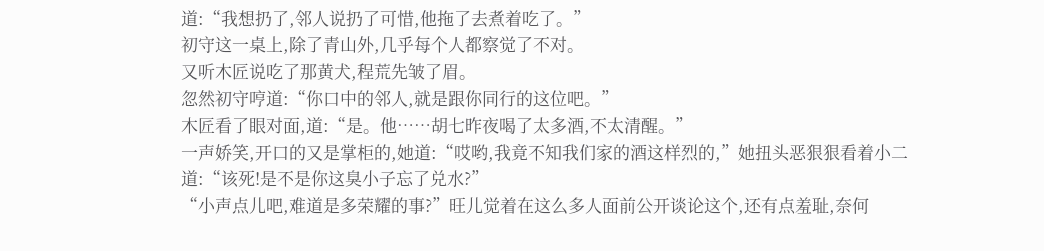道:“我想扔了,邻人说扔了可惜,他拖了去煮着吃了。”
初守这一桌上,除了青山外,几乎每个人都察觉了不对。
又听木匠说吃了那黄犬,程荒先皱了眉。
忽然初守哼道:“你口中的邻人,就是跟你同行的这位吧。”
木匠看了眼对面,道:“是。他……胡七昨夜喝了太多酒,不太清醒。”
一声娇笑,开口的又是掌柜的,她道:“哎哟,我竟不知我们家的酒这样烈的,”她扭头恶狠狠看着小二道:“该死!是不是你这臭小子忘了兑水?”
“小声点儿吧,难道是多荣耀的事?”旺儿觉着在这么多人面前公开谈论这个,还有点羞耻,奈何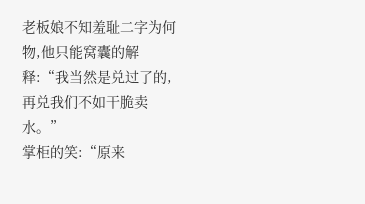老板娘不知羞耻二字为何物,他只能窝囊的解释:“我当然是兑过了的,再兑我们不如干脆卖水。”
掌柜的笑:“原来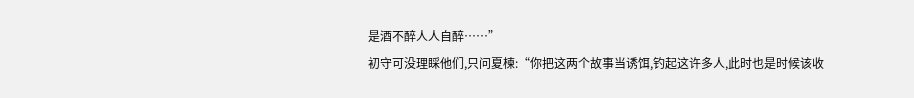是酒不醉人人自醉……”
初守可没理睬他们,只问夏楝:“你把这两个故事当诱饵,钓起这许多人,此时也是时候该收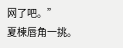网了吧。”
夏楝唇角一挑。